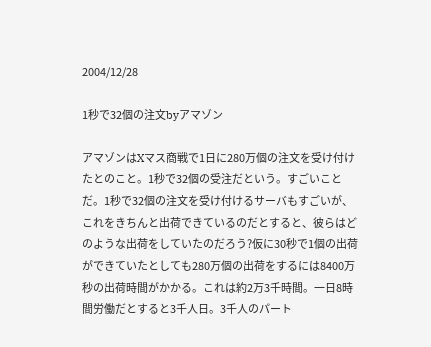2004/12/28

1秒で32個の注文byアマゾン

アマゾンはXマス商戦で1日に280万個の注文を受け付けたとのこと。1秒で32個の受注だという。すごいことだ。1秒で32個の注文を受け付けるサーバもすごいが、これをきちんと出荷できているのだとすると、彼らはどのような出荷をしていたのだろう?仮に30秒で1個の出荷ができていたとしても280万個の出荷をするには8400万秒の出荷時間がかかる。これは約2万3千時間。一日8時間労働だとすると3千人日。3千人のパート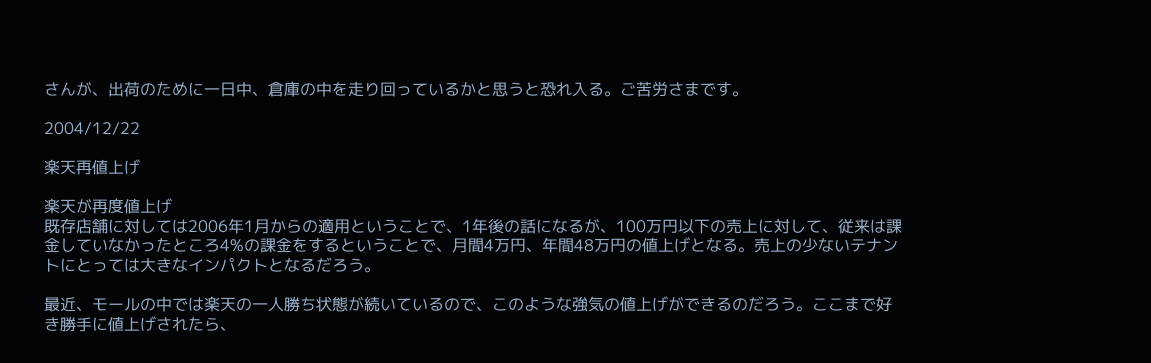さんが、出荷のために一日中、倉庫の中を走り回っているかと思うと恐れ入る。ご苦労さまです。

2004/12/22

楽天再値上げ

楽天が再度値上げ
既存店舗に対しては2006年1月からの適用ということで、1年後の話になるが、100万円以下の売上に対して、従来は課金していなかったところ4%の課金をするということで、月間4万円、年間48万円の値上げとなる。売上の少ないテナントにとっては大きなインパクトとなるだろう。

最近、モールの中では楽天の一人勝ち状態が続いているので、このような強気の値上げができるのだろう。ここまで好き勝手に値上げされたら、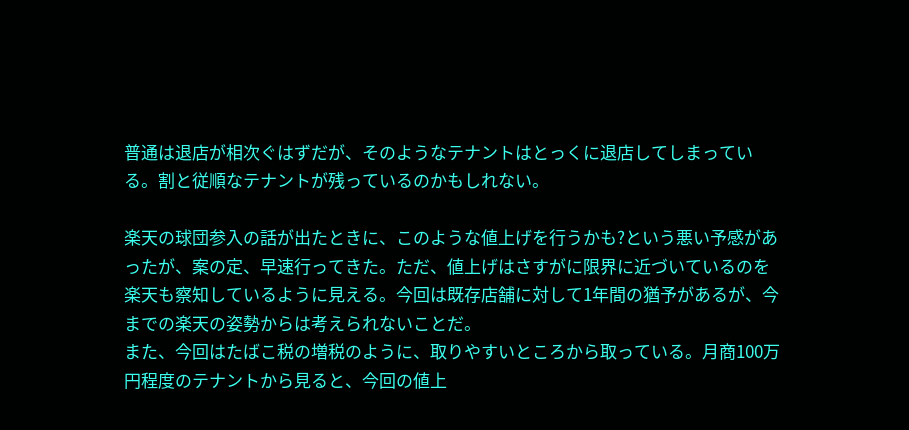普通は退店が相次ぐはずだが、そのようなテナントはとっくに退店してしまっている。割と従順なテナントが残っているのかもしれない。

楽天の球団参入の話が出たときに、このような値上げを行うかも?という悪い予感があったが、案の定、早速行ってきた。ただ、値上げはさすがに限界に近づいているのを楽天も察知しているように見える。今回は既存店舗に対して1年間の猶予があるが、今までの楽天の姿勢からは考えられないことだ。
また、今回はたばこ税の増税のように、取りやすいところから取っている。月商100万円程度のテナントから見ると、今回の値上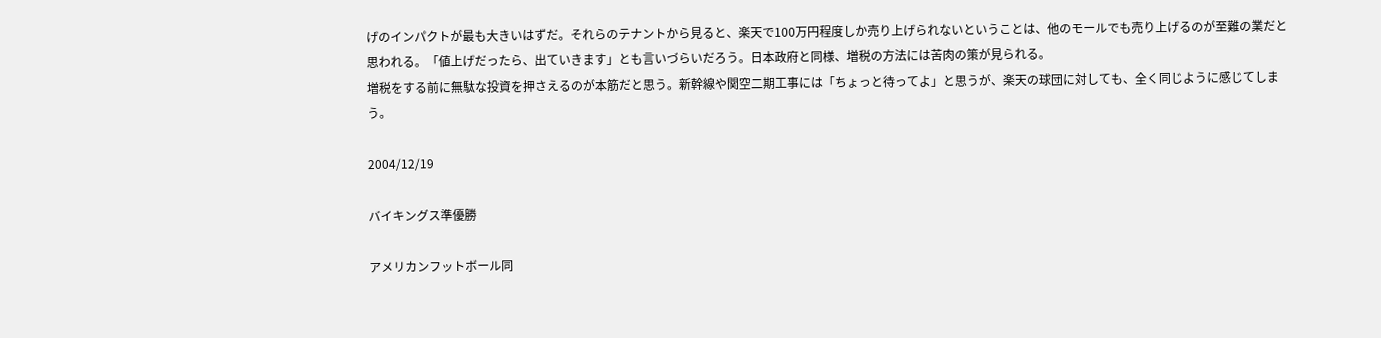げのインパクトが最も大きいはずだ。それらのテナントから見ると、楽天で100万円程度しか売り上げられないということは、他のモールでも売り上げるのが至難の業だと思われる。「値上げだったら、出ていきます」とも言いづらいだろう。日本政府と同様、増税の方法には苦肉の策が見られる。
増税をする前に無駄な投資を押さえるのが本筋だと思う。新幹線や関空二期工事には「ちょっと待ってよ」と思うが、楽天の球団に対しても、全く同じように感じてしまう。

2004/12/19

バイキングス準優勝

アメリカンフットボール同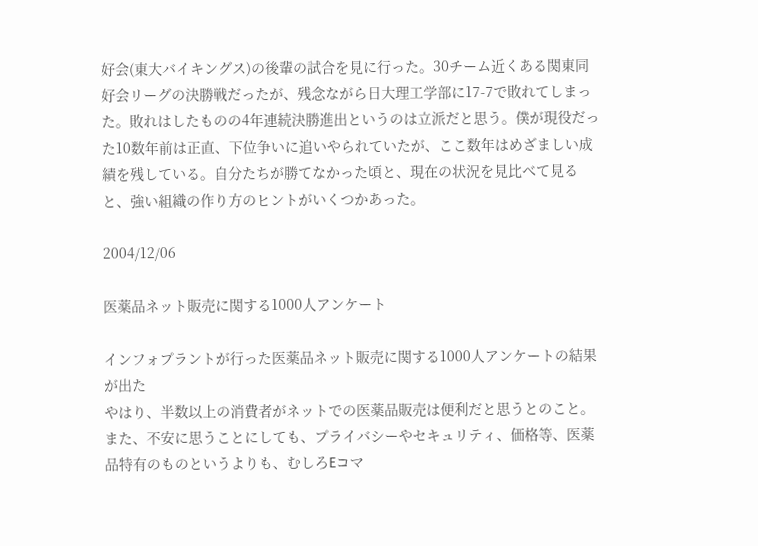好会(東大バイキングス)の後輩の試合を見に行った。30チーム近くある関東同好会リーグの決勝戦だったが、残念ながら日大理工学部に17-7で敗れてしまった。敗れはしたものの4年連続決勝進出というのは立派だと思う。僕が現役だった10数年前は正直、下位争いに追いやられていたが、ここ数年はめざましい成績を残している。自分たちが勝てなかった頃と、現在の状況を見比べて見ると、強い組織の作り方のヒントがいくつかあった。

2004/12/06

医薬品ネット販売に関する1000人アンケート

インフォプラントが行った医薬品ネット販売に関する1000人アンケートの結果が出た
やはり、半数以上の消費者がネットでの医薬品販売は便利だと思うとのこと。また、不安に思うことにしても、プライバシーやセキュリティ、価格等、医薬品特有のものというよりも、むしろEコマ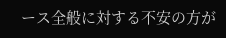ース全般に対する不安の方が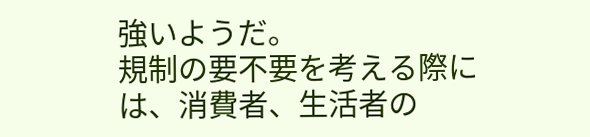強いようだ。
規制の要不要を考える際には、消費者、生活者の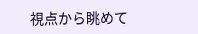視点から眺めて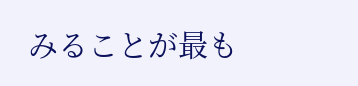みることが最も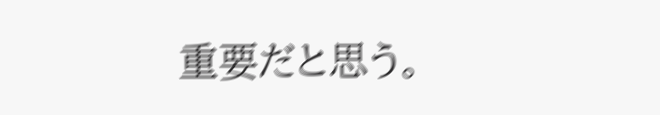重要だと思う。